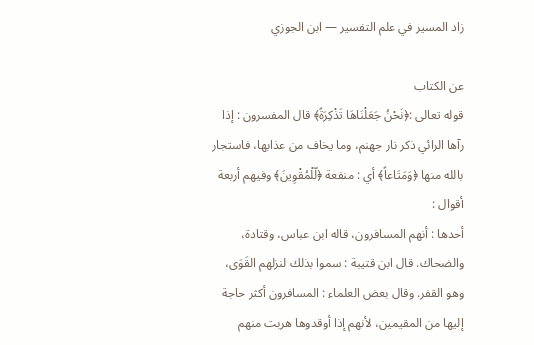زاد المسير في علم التفسير — ابن الجوزي

عن الكتاب
قوله تعالى :﴿نَحْنُ جَعَلْنَاهَا تَذْكِرَةً﴾ قال المفسرون : إذا رآها الرائي ذكر نار جهنم، وما يخاف من عذابها، فاستجار بالله منها ﴿وَمَتَاعاً﴾ أي : منفعة ﴿لّلْمُقْوِينَ﴾ وفيهم أربعة أقوال :
أحدها : أنهم المسافرون، قاله ابن عباس، وقتادة، والضحاك. قال ابن قتيبة : سموا بذلك لنزلهم القَوَى، وهو القفر. وقال بعض العلماء : المسافرون أكثر حاجة إليها من المقيمين، لأنهم إذا أوقدوها هربت منهم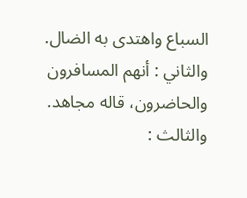السباع واهتدى به الضال.
والثاني : أنهم المسافرون والحاضرون، قاله مجاهد.
والثالث :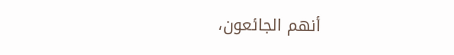أنهم الجائعون،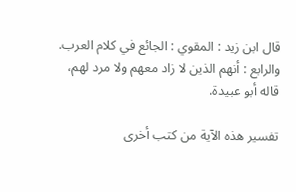قال ابن زيد : المقوي : الجائع في كلام العرب.
والرابع : أنهم الذين لا زاد معهم ولا مرد لهم، قاله أبو عبيدة.

تفسير هذه الآية من كتب أخرى